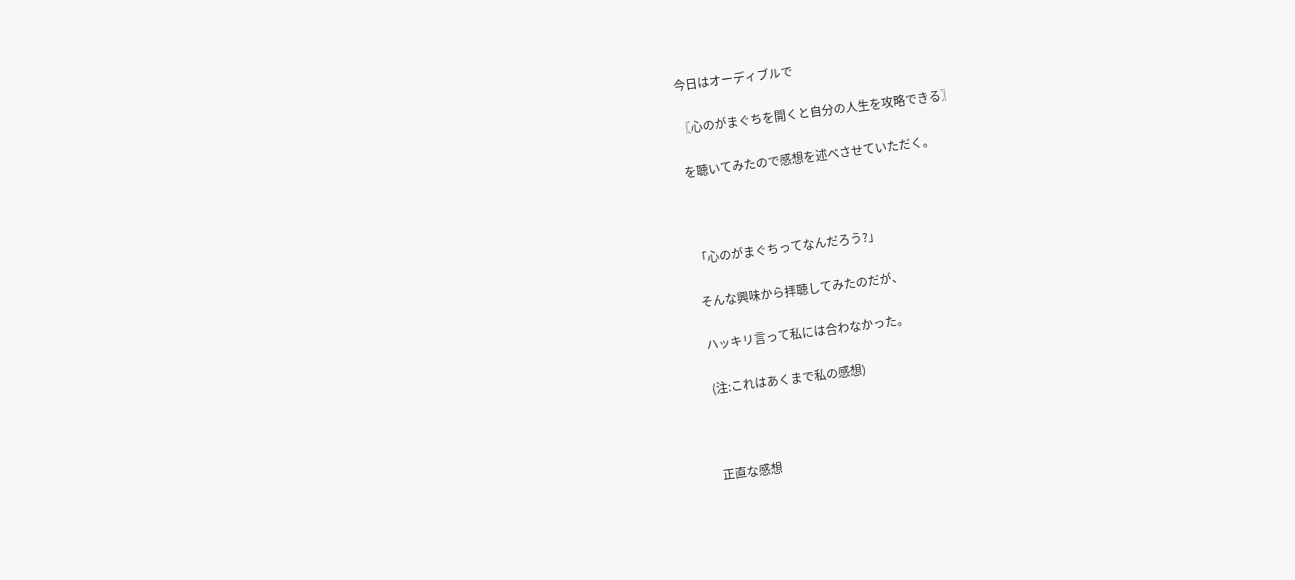今日はオーディブルで

〖心のがまぐちを開くと自分の人生を攻略できる〗

を聴いてみたので感想を述べさせていただく。



「心のがまぐちってなんだろう?」

そんな興味から拝聴してみたのだが、

ハッキリ言って私には合わなかった。

(注:これはあくまで私の感想)



正直な感想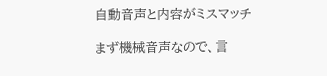自動音声と内容がミスマッチ

まず機械音声なので、言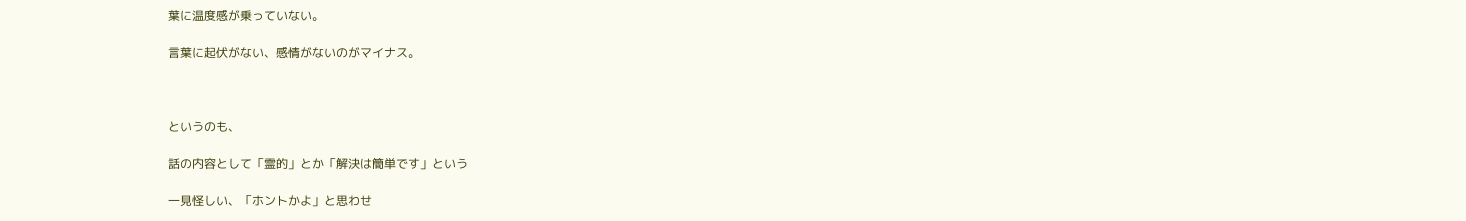葉に温度感が乗っていない。

言葉に起伏がない、感情がないのがマイナス。



というのも、

話の内容として「霊的」とか「解決は簡単です」という

一見怪しい、「ホントかよ」と思わせ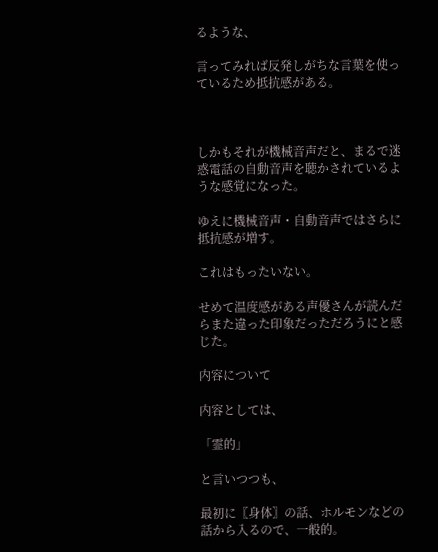るような、

言ってみれば反発しがちな言葉を使っているため抵抗感がある。



しかもそれが機械音声だと、まるで迷惑電話の自動音声を聴かされているような感覚になった。

ゆえに機械音声・自動音声ではさらに抵抗感が増す。

これはもったいない。

せめて温度感がある声優さんが読んだらまた違った印象だっただろうにと感じた。

内容について

内容としては、

「霊的」

と言いつつも、

最初に〖身体〗の話、ホルモンなどの話から入るので、一般的。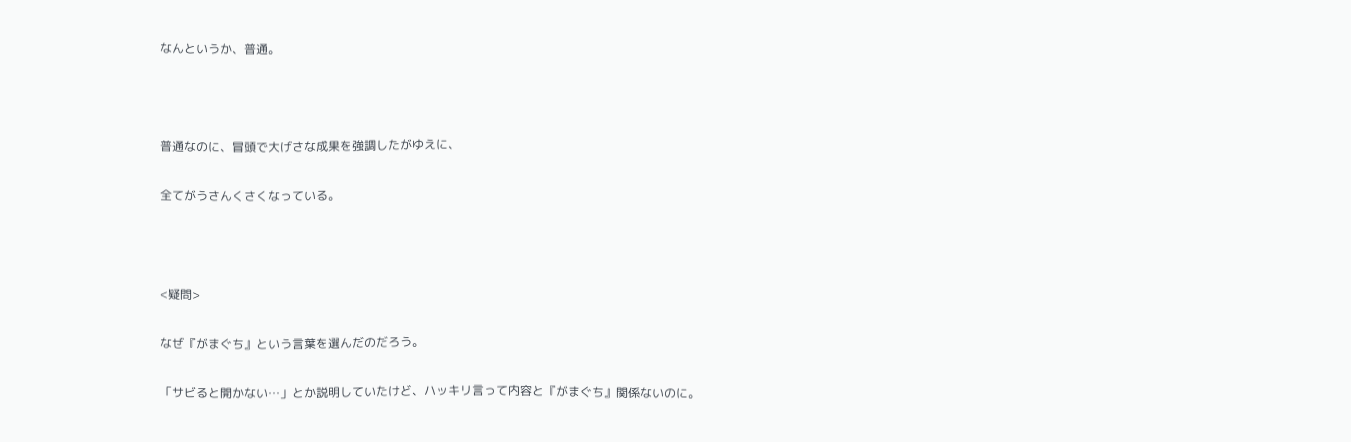なんというか、普通。



普通なのに、冒頭で大げさな成果を強調したがゆえに、

全てがうさんくさくなっている。



<疑問>

なぜ『がまぐち』という言葉を選んだのだろう。

「サビると開かない…」とか説明していたけど、ハッキリ言って内容と『がまぐち』関係ないのに。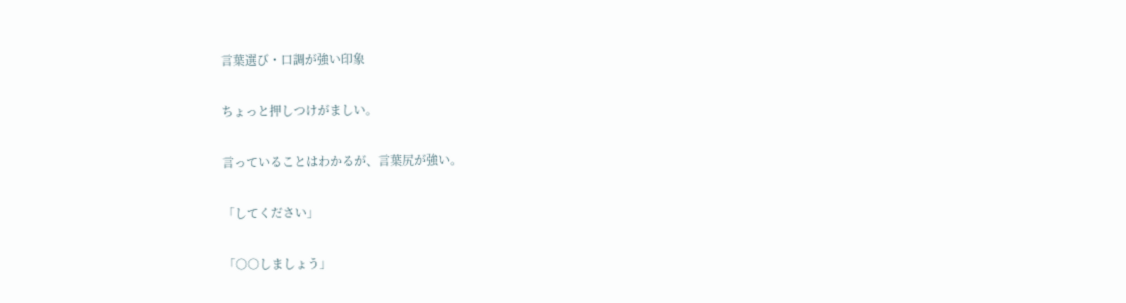言葉選び・口調が強い印象

ちょっと押しつけがましい。

言っていることはわかるが、言葉尻が強い。

「してください」

「○○しましょう」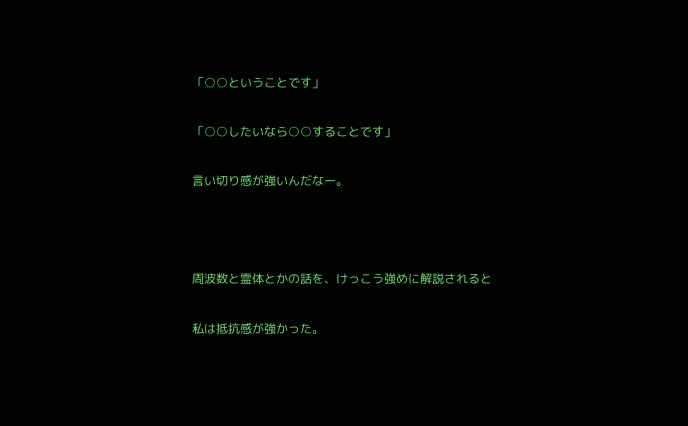「○○ということです」

「○○したいなら○○することです」

言い切り感が強いんだなー。



周波数と霊体とかの話を、けっこう強めに解説されると

私は抵抗感が強かった。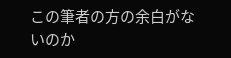この筆者の方の余白がないのか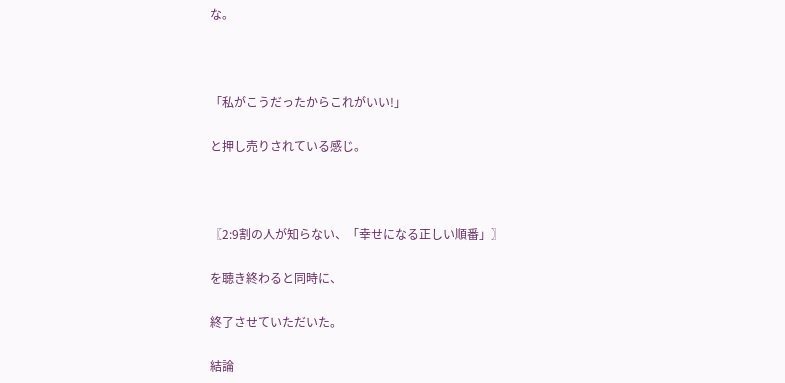な。



「私がこうだったからこれがいい!」

と押し売りされている感じ。



〖2:9割の人が知らない、「幸せになる正しい順番」〗

を聴き終わると同時に、

終了させていただいた。

結論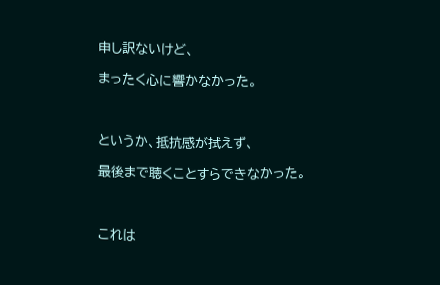申し訳ないけど、

まったく心に響かなかった。



というか、抵抗感が拭えず、

最後まで聴くことすらできなかった。



これは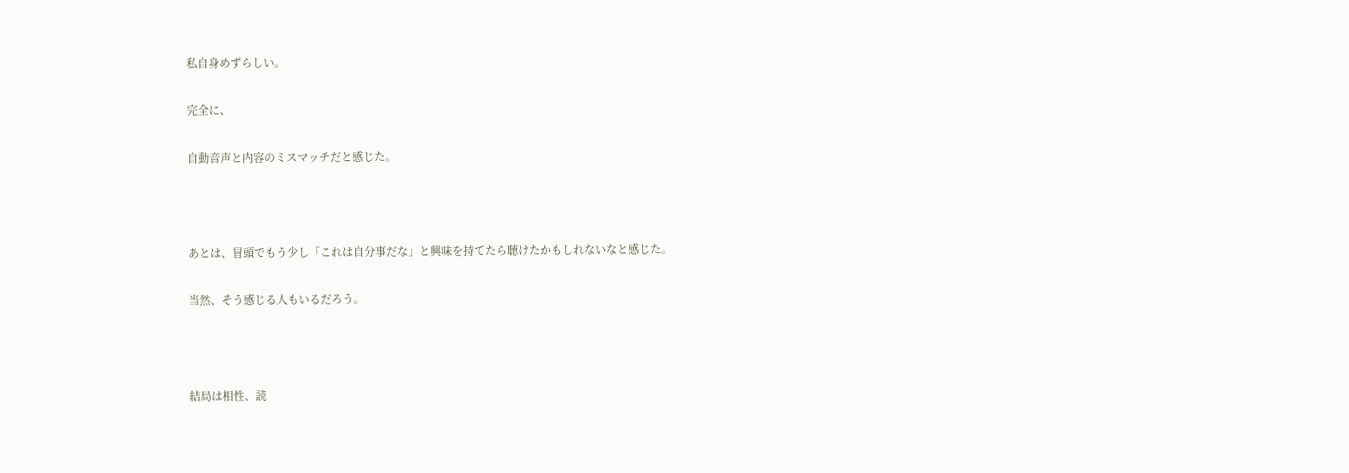私自身めずらしい。

完全に、

自動音声と内容のミスマッチだと感じた。



あとは、冒頭でもう少し「これは自分事だな」と興味を持てたら聴けたかもしれないなと感じた。

当然、そう感じる人もいるだろう。



結局は相性、読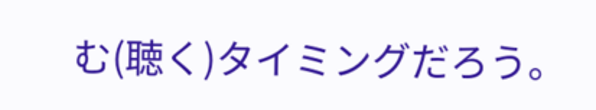む(聴く)タイミングだろう。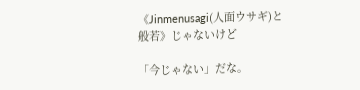《Jinmenusagi(人面ウサギ)と般若》じゃないけど

「今じゃない」だな。